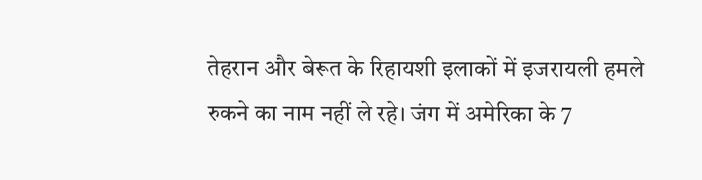तेहरान और बेरूत के रिहायशी इलाकों में इजरायली हमले रुकने का नाम नहीं ले रहे। जंग में अमेरिका के 7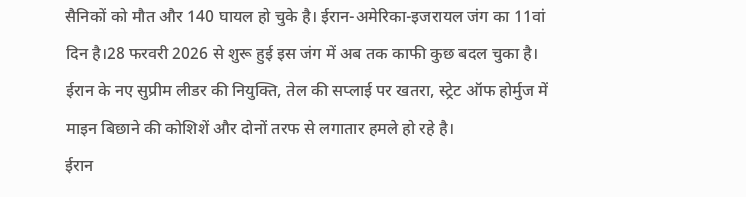सैनिकों को मौत और 140 घायल हो चुके है। ईरान-अमेरिका-इजरायल जंग का 11वां दिन है।28 फरवरी 2026 से शुरू हुई इस जंग में अब तक काफी कुछ बदल चुका है। ईरान के नए सुप्रीम लीडर की नियुक्ति, तेल की सप्लाई पर खतरा, स्ट्रेट ऑफ होर्मुज में माइन बिछाने की कोशिशें और दोनों तरफ से लगातार हमले हो रहे है।
ईरान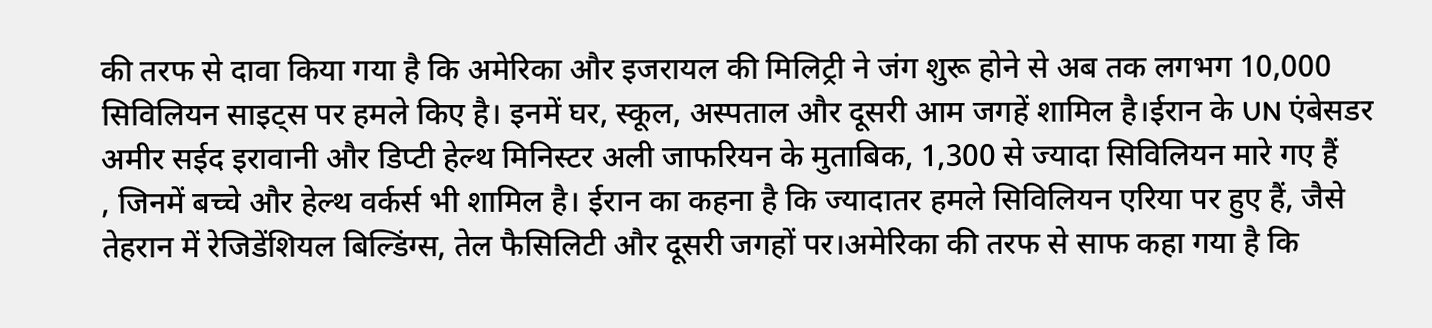की तरफ से दावा किया गया है कि अमेरिका और इजरायल की मिलिट्री ने जंग शुरू होने से अब तक लगभग 10,000 सिविलियन साइट्स पर हमले किए है। इनमें घर, स्कूल, अस्पताल और दूसरी आम जगहें शामिल है।ईरान के UN एंबेसडर अमीर सईद इरावानी और डिप्टी हेल्थ मिनिस्टर अली जाफरियन के मुताबिक, 1,300 से ज्यादा सिविलियन मारे गए हैं
, जिनमें बच्चे और हेल्थ वर्कर्स भी शामिल है। ईरान का कहना है कि ज्यादातर हमले सिविलियन एरिया पर हुए हैं, जैसे तेहरान में रेजिडेंशियल बिल्डिंग्स, तेल फैसिलिटी और दूसरी जगहों पर।अमेरिका की तरफ से साफ कहा गया है कि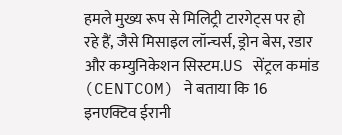हमले मुख्य रूप से मिलिट्री टारगेट्स पर हो रहे हैं, जैसे मिसाइल लॉन्चर्स, ड्रोन बेस, रडार और कम्युनिकेशन सिस्टम.US सेंट्रल कमांड (CENTCOM) ने बताया कि 16 इनएक्टिव ईरानी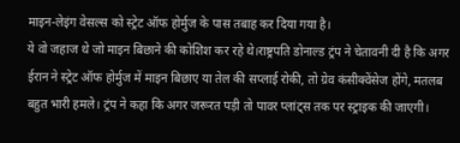माइन-लेइंग वेसल्स को स्ट्रेट ऑफ होर्मुज के पास तबाह कर दिया गया है।
ये वो जहाज थे जो माइन बिछाने की कोशिश कर रहे थे।राष्ट्रपति डोनाल्ड ट्रंप ने चेतावनी दी है कि अगर ईरान ने स्ट्रेट ऑफ होर्मुज में माइन बिछाए या तेल की सप्लाई रोकी, तो ग्रेव कंसीक्वेंसेज होंगे, मतलब बहुत भारी हमले। ट्रंप ने कहा कि अगर जरूरत पड़ी तो पावर प्लांट्स तक पर स्ट्राइक की जाएगी।